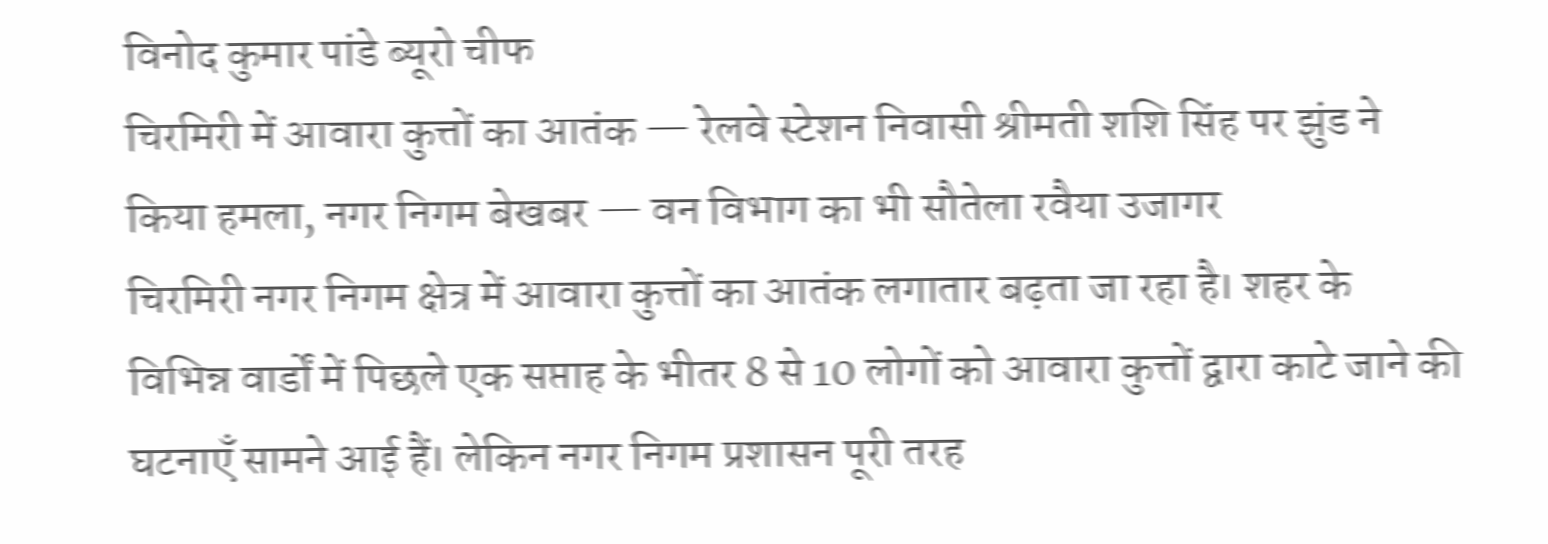विनोद कुमार पांडे ब्यूरो चीफ
चिरमिरी में आवारा कुत्तों का आतंक — रेलवे स्टेशन निवासी श्रीमती शशि सिंह पर झुंड ने किया हमला, नगर निगम बेखबर — वन विभाग का भी सौतेला रवैया उजागर
चिरमिरी नगर निगम क्षेत्र में आवारा कुत्तों का आतंक लगातार बढ़ता जा रहा है। शहर के विभिन्न वार्डों में पिछले एक सप्ताह के भीतर 8 से 10 लोगों को आवारा कुत्तों द्वारा काटे जाने की घटनाएँ सामने आई हैं। लेकिन नगर निगम प्रशासन पूरी तरह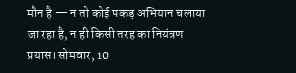मौन है — न तो कोई पकड़ अभियान चलाया जा रहा है, न ही किसी तरह का नियंत्रण प्रयास।सोमवार, 10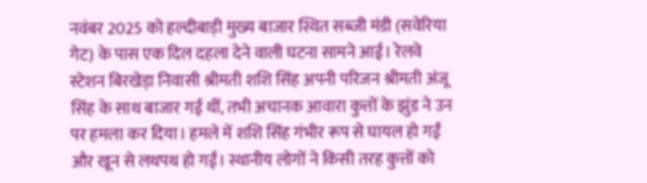नवंबर 2025 को हल्दीबाड़ी मुख्य बाजार स्थित सब्जी मंडी (सवेरिया गेट) के पास एक दिल दहला देने वाली घटना सामने आई। रेलवे स्टेशन बिरखेड़ा निवासी श्रीमती शशि सिंह अपनी परिजन श्रीमती अंजू सिंह के साथ बाजार गई थीं, तभी अचानक आवारा कुत्तों के झुंड ने उन पर हमला कर दिया। हमले में शशि सिंह गंभीर रूप से घायल हो गईं और खून से लथपथ हो गईं। स्थानीय लोगों ने किसी तरह कुत्तों को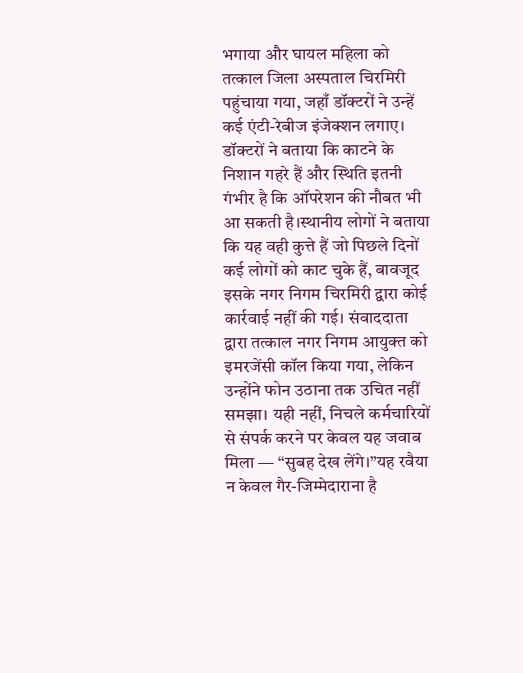भगाया और घायल महिला को तत्काल जिला अस्पताल चिरमिरी पहुंचाया गया, जहाँ डॉक्टरों ने उन्हें कई एंटी-रेबीज इंजेक्शन लगाए। डॉक्टरों ने बताया कि काटने के निशान गहरे हैं और स्थिति इतनी गंभीर है कि ऑपरेशन की नौबत भी आ सकती है।स्थानीय लोगों ने बताया कि यह वही कुत्ते हैं जो पिछले दिनों कई लोगों को काट चुके हैं, बावजूद इसके नगर निगम चिरमिरी द्वारा कोई कार्रवाई नहीं की गई। संवाददाता द्वारा तत्काल नगर निगम आयुक्त को इमरजेंसी कॉल किया गया, लेकिन उन्होंने फोन उठाना तक उचित नहीं समझा। यही नहीं, निचले कर्मचारियों से संपर्क करने पर केवल यह जवाब मिला — “सुबह देख लेंगे।”यह रवैया न केवल गैर-जिम्मेदाराना है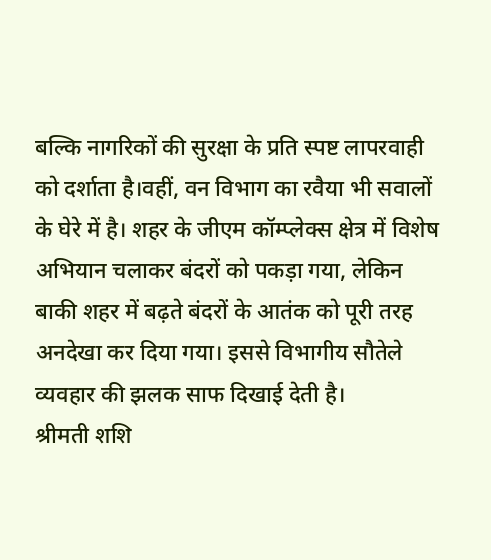बल्कि नागरिकों की सुरक्षा के प्रति स्पष्ट लापरवाही को दर्शाता है।वहीं, वन विभाग का रवैया भी सवालों के घेरे में है। शहर के जीएम कॉम्प्लेक्स क्षेत्र में विशेष अभियान चलाकर बंदरों को पकड़ा गया, लेकिन बाकी शहर में बढ़ते बंदरों के आतंक को पूरी तरह अनदेखा कर दिया गया। इससे विभागीय सौतेले व्यवहार की झलक साफ दिखाई देती है।
श्रीमती शशि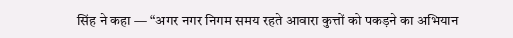सिंह ने कहा — “अगर नगर निगम समय रहते आवारा कुत्तों को पकड़ने का अभियान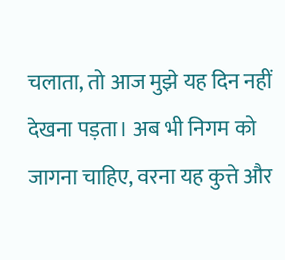चलाता, तो आज मुझे यह दिन नहीं देखना पड़ता। अब भी निगम को जागना चाहिए, वरना यह कुत्ते और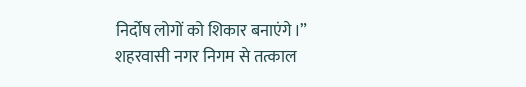निर्दोष लोगों को शिकार बनाएंगे।”
शहरवासी नगर निगम से तत्काल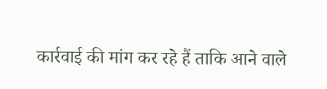कार्रवाई की मांग कर रहे हैं ताकि आने वाले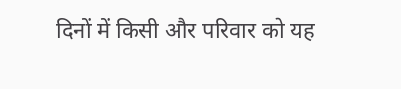दिनों में किसी और परिवार को यह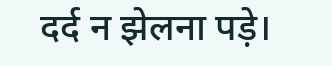दर्द न झेलना पड़े।